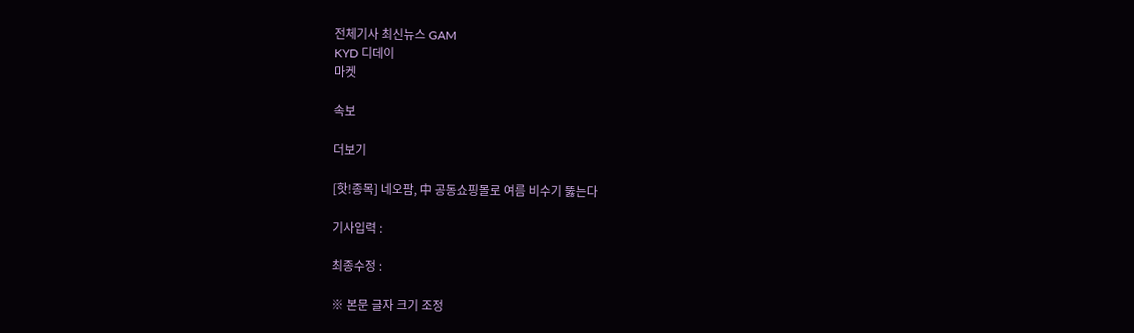전체기사 최신뉴스 GAM
KYD 디데이
마켓

속보

더보기

[핫!종목] 네오팜, 中 공동쇼핑몰로 여름 비수기 뚫는다

기사입력 :

최종수정 :

※ 본문 글자 크기 조정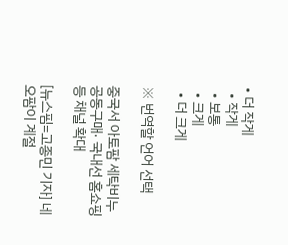• 더 작게
  • 작게
  • 보통
  • 크게
  • 더 크게

※ 번역할 언어 선택

중국서 아토팜 세탁비누 공동구매· 국내선 홈쇼핑 등 채널 확대

[뉴스핌=고종민 기자] 네오팜이 계절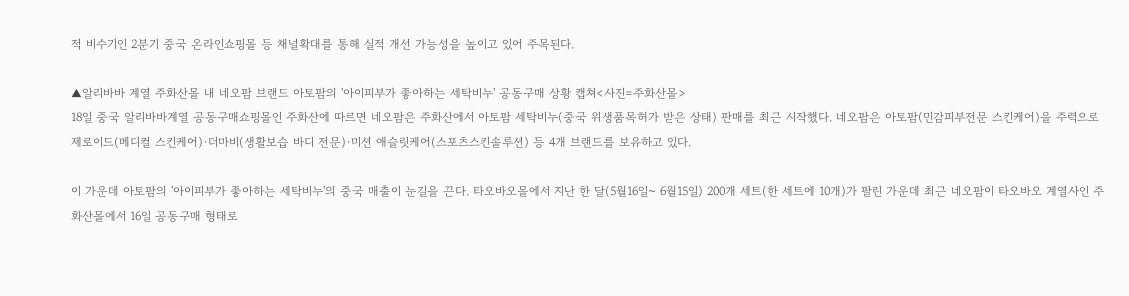적 비수기인 2분기 중국 온라인쇼핑몰 등 채널확대를 통해 실적 개선 가능성을 높이고 있어 주목된다.

▲알리바바 계열 주화산몰 내 네오팜 브랜드 아토팜의 '아이피부가 좋아하는 세탁비누' 공동구매 상황 캡쳐<사진=주화산몰>
18일 중국 알리바바계열 공동구매쇼핑몰인 주화산에 따르면 네오팜은 주화산에서 아토팜 세탁비누(중국 위생품목허가 받은 상태) 판매를 최근 시작했다. 네오팜은 아토팜(민감피부전문 스킨케어)을 주력으로  제로이드(메디컬 스킨케어)·더마비(생활보습 바디 전문)·미션 애슬릿케어(스포츠스킨솔루션) 등 4개 브랜드를 보유하고 있다.

이 가운데 아토팜의 '아이피부가 좋아하는 세탁비누'의 중국 매출이 눈길을 끈다. 타오바오몰에서 지난 한 달(5월16일~ 6월15일) 200개 세트(한 세트에 10개)가 팔린 가운데 최근 네오팜이 타오바오 계열사인 주화산몰에서 16일 공동구매 형태로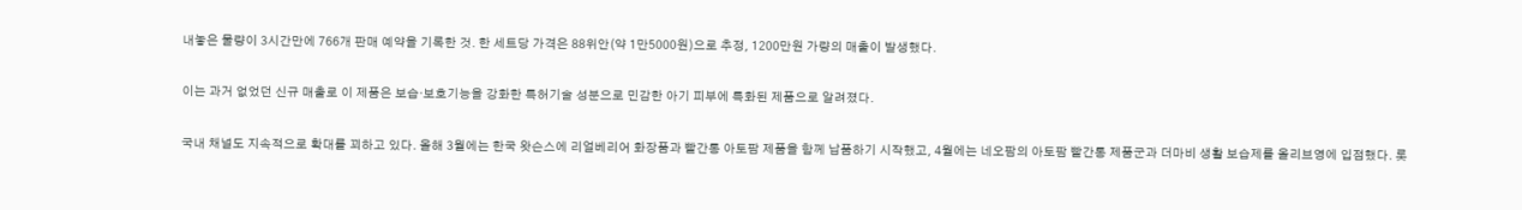내놓은 물량이 3시간만에 766개 판매 예약을 기록한 것. 한 세트당 가격은 88위안(약 1만5000원)으로 추정, 1200만원 가량의 매출이 발생했다.

이는 과거 없었던 신규 매출로 이 제품은 보습·보호기능을 강화한 특허기술 성분으로 민감한 아기 피부에 특화된 제품으로 알려졌다.

국내 채널도 지속적으로 확대를 꾀하고 있다. 올해 3월에는 한국 왓슨스에 리얼베리어 화장품과 빨간통 아토팜 제품을 함께 납품하기 시작했고, 4월에는 네오팜의 아토팜 빨간통 제품군과 더마비 생활 보습제를 올리브영에 입점했다. 롯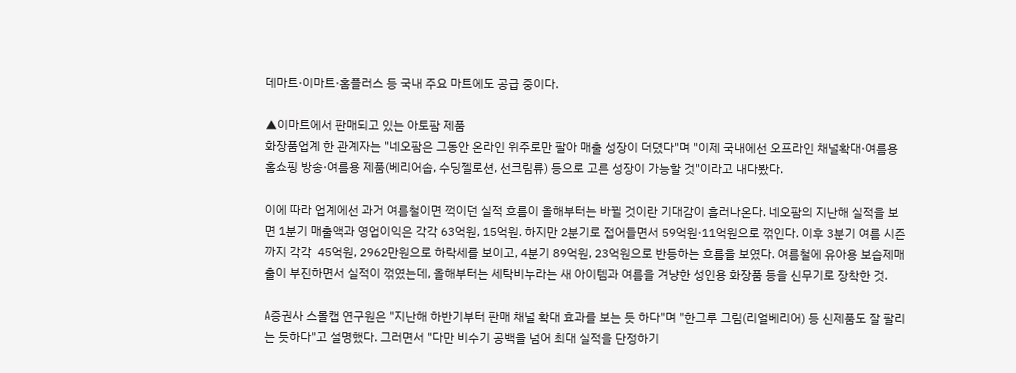데마트·이마트·홈플러스 등 국내 주요 마트에도 공급 중이다.

▲이마트에서 판매되고 있는 아토팜 제품
화장품업계 한 관계자는 "네오팜은 그동안 온라인 위주로만 팔아 매출 성장이 더뎠다"며 "이제 국내에선 오프라인 채널확대·여름용 홈쇼핑 방송·여름용 제품(베리어솝, 수딩젤로션, 선크림류) 등으로 고른 성장이 가능할 것"이라고 내다봤다.

이에 따라 업계에선 과거 여름철이면 꺽이던 실적 흐름이 올해부터는 바뀔 것이란 기대감이 흘러나온다. 네오팜의 지난해 실적을 보면 1분기 매출액과 영업이익은 각각 63억원, 15억원. 하지만 2분기로 접어들면서 59억원·11억원으로 꺾인다. 이후 3분기 여름 시즌 까지 각각  45억원, 2962만원으로 하락세를 보이고, 4분기 89억원, 23억원으로 반등하는 흐름을 보였다. 여름철에 유아용 보습제매출이 부진하면서 실적이 꺾였는데, 올해부터는 세탁비누라는 새 아이템과 여름을 겨냥한 성인용 화장품 등을 신무기로 장착한 것.

A증권사 스몰캡 연구원은 "지난해 하반기부터 판매 채널 확대 효과를 보는 듯 하다"며 "한그루 그림(리얼베리어) 등 신제품도 잘 팔리는 듯하다"고 설명했다. 그러면서 "다만 비수기 공백을 넘어 최대 실적을 단정하기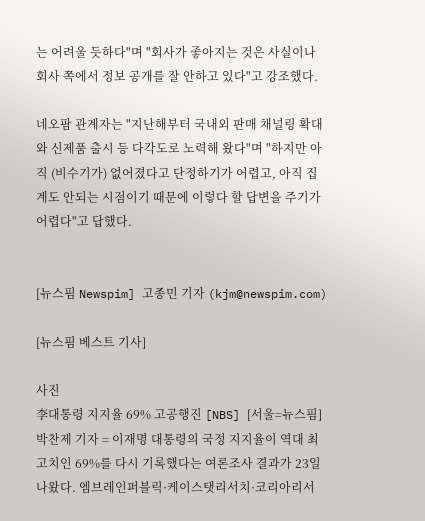는 어려울 듯하다"며 "회사가 좋아지는 것은 사실이나 회사 쪽에서 정보 공개를 잘 안하고 있다"고 강조했다.

네오팜 관계자는 "지난해부터 국내외 판매 채널링 확대와 신제품 출시 등 다각도로 노력해 왔다"며 "하지만 아직 (비수기가) 없어졌다고 단정하기가 어렵고, 아직 집계도 안되는 시점이기 때문에 이렇다 할 답변을 주기가 어렵다"고 답했다.


[뉴스핌 Newspim] 고종민 기자 (kjm@newspim.com)

[뉴스핌 베스트 기사]

사진
李대통령 지지율 69% 고공행진 [NBS] [서울=뉴스핌] 박찬제 기자 = 이재명 대통령의 국정 지지율이 역대 최고치인 69%를 다시 기록했다는 여론조사 결과가 23일 나왔다. 엠브레인퍼블릭·케이스탯리서치·코리아리서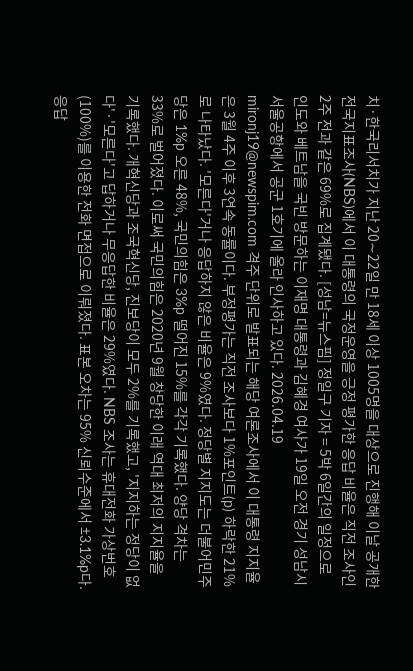치·한국리서치가 지난 20∼22일 만 18세 이상 1005명을 대상으로 진행해 이날 공개한 전국지표조사(NBS)에서 이 대통령의 국정운영을 긍정 평가한 응답 비율은 직전 조사인 2주 전과 같은 69%로 집계됐다. [성남=뉴스핌] 정일구 기자 = 5박 6일간의 일정으로 인도와 베트남을 국빈 방문하는 이재명 대통령과 김혜경 여사가 19일 오전 경기 성남시 서울공항에서 공군 1호기에 올라 인사하고 있다. 2026.04.19 mironj19@newspim.com 격주 단위로 발표되는 해당 여론조사에서 이 대통령 지지율은 3월 4주 이후 3연속 동률이다. 부정평가는 직전 조사보다 1%포인트(p) 하락한 21%로 나타났다. '모른다'거나 응답하지 않은 비율은 9%였다. 정당별 지지도는 더불어민주당은 1%p 오른 48%, 국민의힘은 3%p 떨어진 15%를 각각 기록했다. 양당 격차는 33%로 벌어졌다. 이로써 국민의힘은 2020년 9월 창당한 이래 역대 최저의 지지율을 기록했다. 개혁신당과 조국혁신당, 진보당이 모두 2%를 기록했고, '지지하는 정당이 없다'·'모른다'고 답하거나 무응답한 비율은 29%였다. NBS 조사는 휴대전화 가상번호(100%)를 이용한 전화 면접으로 이뤄졌다. 표본 오차는 95% 신뢰수준에서 ±3.1%p다. 응답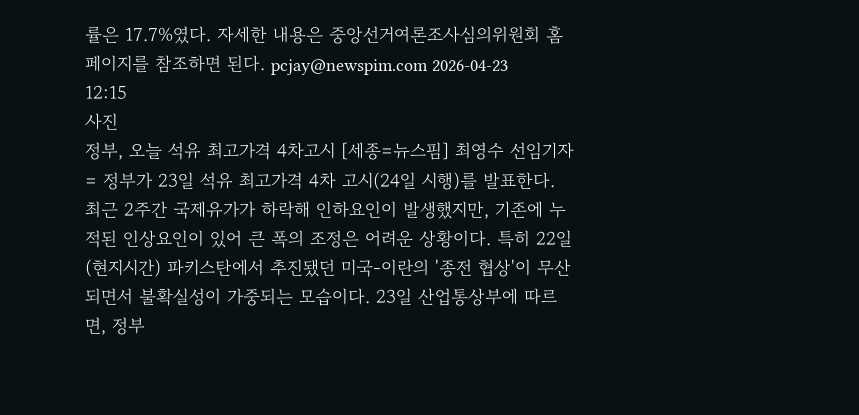률은 17.7%였다. 자세한 내용은 중앙선거여론조사심의위원회 홈페이지를 참조하면 된다. pcjay@newspim.com 2026-04-23 12:15
사진
정부, 오늘 석유 최고가격 4차고시 [세종=뉴스핌] 최영수 선임기자 = 정부가 23일 석유 최고가격 4차 고시(24일 시행)를 발표한다. 최근 2주간 국제유가가 하락해 인하요인이 발생했지만, 기존에 누적된 인상요인이 있어 큰 폭의 조정은 어려운 상황이다. 특히 22일(현지시간) 파키스탄에서 추진됐던 미국-이란의 '종전 협상'이 무산되면서 불확실성이 가중되는 모습이다. 23일 산업통상부에 따르면, 정부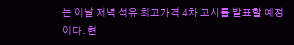는 이날 저녁 석유 최고가격 4차 고시를 발표할 예정이다. 현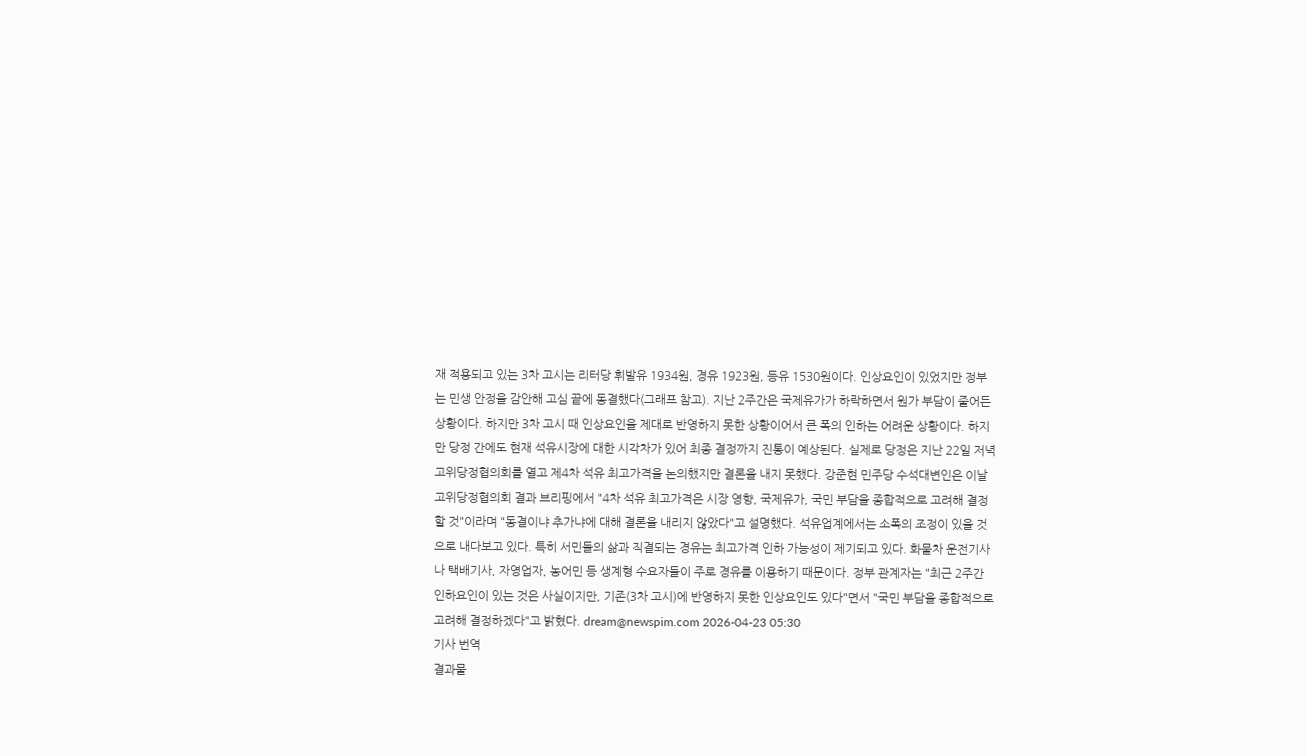재 적용되고 있는 3차 고시는 리터당 휘발유 1934원, 경유 1923원, 등유 1530원이다. 인상요인이 있었지만 정부는 민생 안정을 감안해 고심 끝에 동결했다(그래프 참고). 지난 2주간은 국제유가가 하락하면서 원가 부담이 줄어든 상황이다. 하지만 3차 고시 때 인상요인을 제대로 반영하지 못한 상황이어서 큰 폭의 인하는 어려운 상황이다. 하지만 당정 간에도 현재 석유시장에 대한 시각차가 있어 최종 결정까지 진통이 예상된다. 실제로 당정은 지난 22일 저녁 고위당정협의회를 열고 제4차 석유 최고가격을 논의했지만 결론을 내지 못했다. 강준현 민주당 수석대변인은 이날 고위당정협의회 결과 브리핑에서 "4차 석유 최고가격은 시장 영향, 국제유가, 국민 부담을 종합적으로 고려해 결정할 것"이라며 "동결이냐 추가냐에 대해 결론을 내리지 않았다"고 설명했다. 석유업계에서는 소폭의 조정이 있을 것으로 내다보고 있다. 특히 서민들의 삶과 직결되는 경유는 최고가격 인하 가능성이 제기되고 있다. 화물차 운전기사나 택배기사, 자영업자, 농어민 등 생계형 수요자들이 주로 경유를 이용하기 때문이다. 정부 관계자는 "최근 2주간 인하요인이 있는 것은 사실이지만, 기존(3차 고시)에 반영하지 못한 인상요인도 있다"면서 "국민 부담을 종합적으로 고려해 결정하겠다"고 밝혔다. dream@newspim.com 2026-04-23 05:30
기사 번역
결과물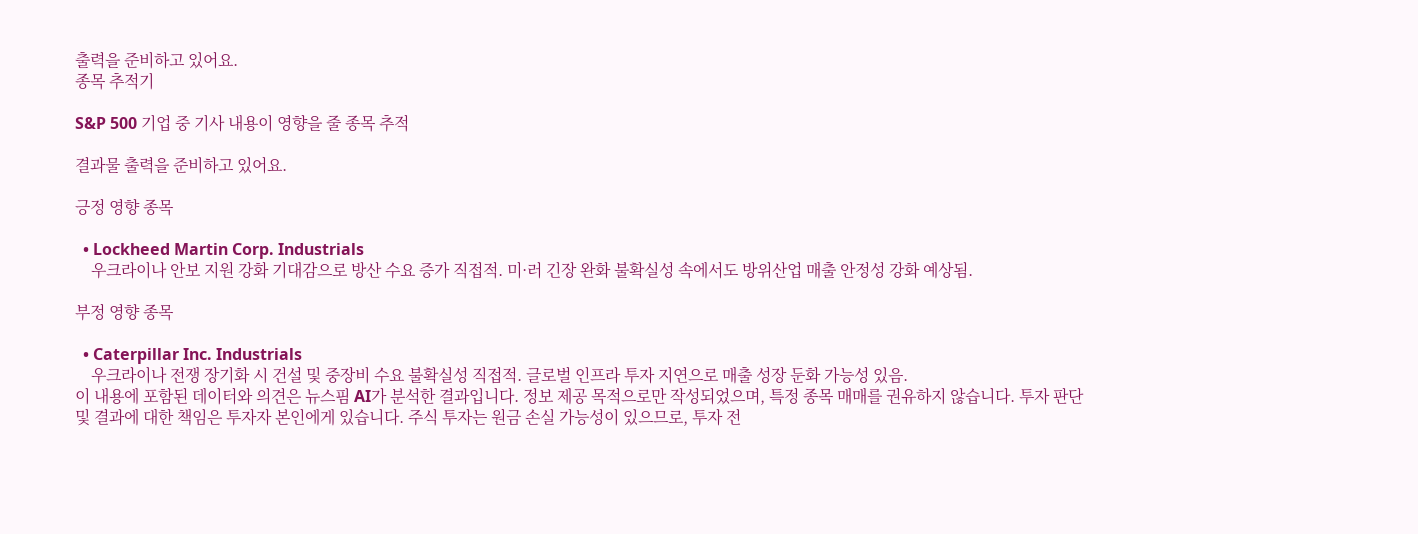출력을 준비하고 있어요.
종목 추적기

S&P 500 기업 중 기사 내용이 영향을 줄 종목 추적

결과물 출력을 준비하고 있어요.

긍정 영향 종목

  • Lockheed Martin Corp. Industrials
    우크라이나 안보 지원 강화 기대감으로 방산 수요 증가 직접적. 미·러 긴장 완화 불확실성 속에서도 방위산업 매출 안정성 강화 예상됨.

부정 영향 종목

  • Caterpillar Inc. Industrials
    우크라이나 전쟁 장기화 시 건설 및 중장비 수요 불확실성 직접적. 글로벌 인프라 투자 지연으로 매출 성장 둔화 가능성 있음.
이 내용에 포함된 데이터와 의견은 뉴스핌 AI가 분석한 결과입니다. 정보 제공 목적으로만 작성되었으며, 특정 종목 매매를 권유하지 않습니다. 투자 판단 및 결과에 대한 책임은 투자자 본인에게 있습니다. 주식 투자는 원금 손실 가능성이 있으므로, 투자 전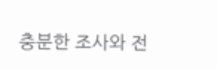충분한 조사와 전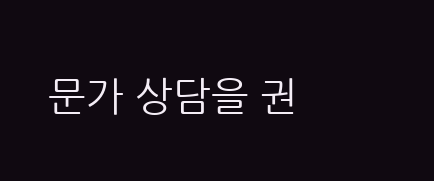문가 상담을 권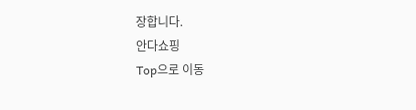장합니다.
안다쇼핑
Top으로 이동